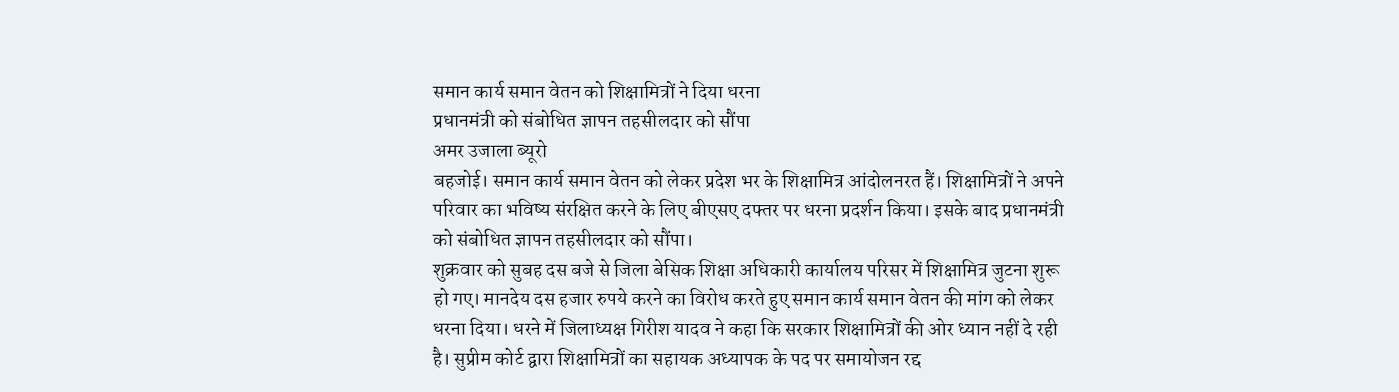समान कार्य समान वेतन को शिक्षामित्रों ने दिया धरना
प्रधानमंत्री को संबोधित ज्ञापन तहसीलदार को सौंपा
अमर उजाला ब्यूरो
बहजोई। समान कार्य समान वेतन को लेकर प्रदेश भर के शिक्षामित्र आंदोलनरत हैं। शिक्षामित्रों ने अपने परिवार का भविष्य संरक्षित करने के लिए बीएसए दफ्तर पर धरना प्रदर्शन किया। इसके बाद प्रधानमंत्री को संबोधित ज्ञापन तहसीलदार को सौंपा।
शुक्रवार को सुबह दस बजे से जिला बेसिक शिक्षा अधिकारी कार्यालय परिसर में शिक्षामित्र जुटना शुरू हो गए। मानदेय दस हजार रुपये करने का विरोध करते हुए समान कार्य समान वेतन की मांग को लेकर धरना दिया। धरने में जिलाध्यक्ष गिरीश यादव ने कहा कि सरकार शिक्षामित्रों की ओर ध्यान नहीं दे रही है। सुप्रीम कोर्ट द्वारा शिक्षामित्रों का सहायक अध्यापक के पद पर समायोजन रद्द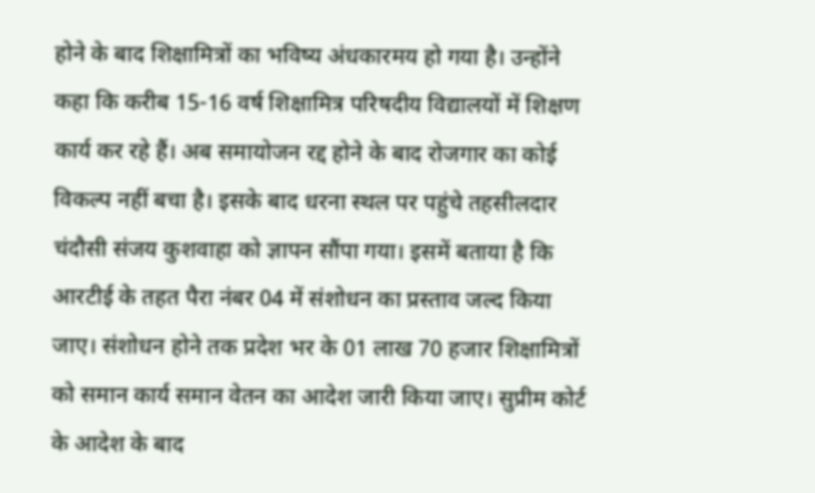होने के बाद शिक्षामित्रों का भविष्य अंधकारमय हो गया है। उन्होंने कहा कि करीब 15-16 वर्ष शिक्षामित्र परिषदीय विद्यालयों में शिक्षण कार्य कर रहे हैं। अब समायोजन रद्द होने के बाद रोजगार का कोई विकल्प नहीं बचा है। इसके बाद धरना स्थल पर पहुंचे तहसीलदार चंदौसी संजय कुशवाहा को ज्ञापन सौंपा गया। इसमें बताया है कि आरटीई के तहत पैरा नंबर 04 में संशोधन का प्रस्ताव जल्द किया जाए। संशोधन होने तक प्रदेश भर के 01 लाख 70 हजार शिक्षामित्रों को समान कार्य समान वेतन का आदेश जारी किया जाए। सुप्रीम कोर्ट के आदेश के बाद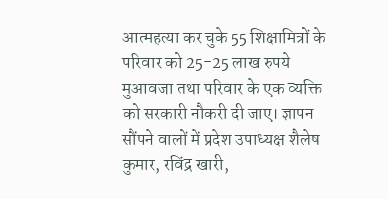आत्महत्या कर चुके 55 शिक्षामित्रों के परिवार को 25-25 लाख रुपये मुआवजा तथा परिवार के एक व्यक्ति को सरकारी नौकरी दी जाए। ज्ञापन सौंपने वालों में प्रदेश उपाध्यक्ष शैलेष कुमार, रविंद्र खारी,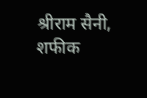श्रीराम सैनी, शफीक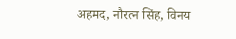अहमद, नौरत्न सिंह, विनय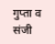गुप्ता व संजी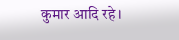कुमार आदि रहे।